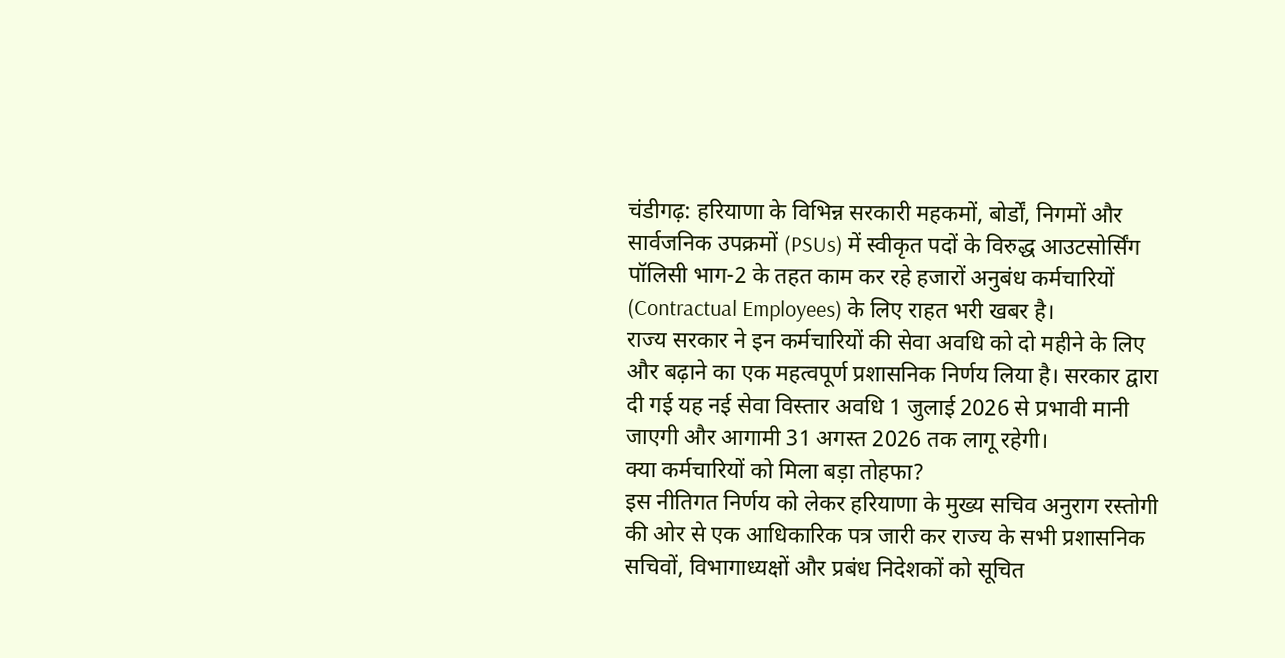चंडीगढ़: हरियाणा के विभिन्न सरकारी महकमों, बोर्डों, निगमों और सार्वजनिक उपक्रमों (PSUs) में स्वीकृत पदों के विरुद्ध आउटसोर्सिंग पॉलिसी भाग-2 के तहत काम कर रहे हजारों अनुबंध कर्मचारियों (Contractual Employees) के लिए राहत भरी खबर है।
राज्य सरकार ने इन कर्मचारियों की सेवा अवधि को दो महीने के लिए और बढ़ाने का एक महत्वपूर्ण प्रशासनिक निर्णय लिया है। सरकार द्वारा दी गई यह नई सेवा विस्तार अवधि 1 जुलाई 2026 से प्रभावी मानी जाएगी और आगामी 31 अगस्त 2026 तक लागू रहेगी।
क्या कर्मचारियों को मिला बड़ा तोहफा?
इस नीतिगत निर्णय को लेकर हरियाणा के मुख्य सचिव अनुराग रस्तोगी की ओर से एक आधिकारिक पत्र जारी कर राज्य के सभी प्रशासनिक सचिवों, विभागाध्यक्षों और प्रबंध निदेशकों को सूचित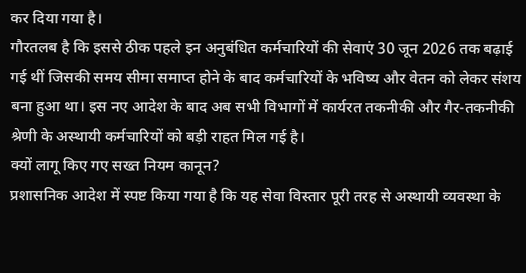कर दिया गया है।
गौरतलब है कि इससे ठीक पहले इन अनुबंधित कर्मचारियों की सेवाएं 30 जून 2026 तक बढ़ाई गई थीं जिसकी समय सीमा समाप्त होने के बाद कर्मचारियों के भविष्य और वेतन को लेकर संशय बना हुआ था। इस नए आदेश के बाद अब सभी विभागों में कार्यरत तकनीकी और गैर-तकनीकी श्रेणी के अस्थायी कर्मचारियों को बड़ी राहत मिल गई है।
क्यों लागू किए गए सख्त नियम कानून?
प्रशासनिक आदेश में स्पष्ट किया गया है कि यह सेवा विस्तार पूरी तरह से अस्थायी व्यवस्था के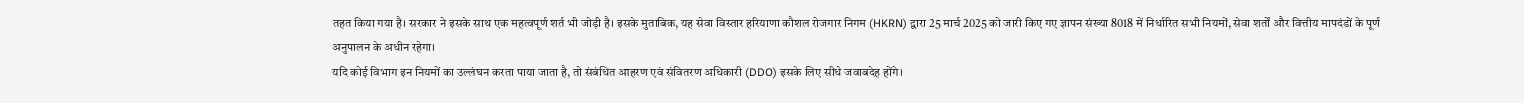तहत किया गया है। सरकार ने इसके साथ एक महत्वपूर्ण शर्त भी जोड़ी है। इसके मुताबिक, यह सेवा विस्तार हरियाणा कौशल रोजगार निगम (HKRN) द्वारा 25 मार्च 2025 को जारी किए गए ज्ञापन संख्या 8018 में निर्धारित सभी नियमों, सेवा शर्तों और वित्तीय मापदंडों के पूर्ण अनुपालन के अधीन रहेगा।
यदि कोई विभाग इन नियमों का उल्लंघन करता पाया जाता है, तो संबंधित आहरण एवं संवितरण अधिकारी (DDO) इसके लिए सीधे जवाबदेह होंगे।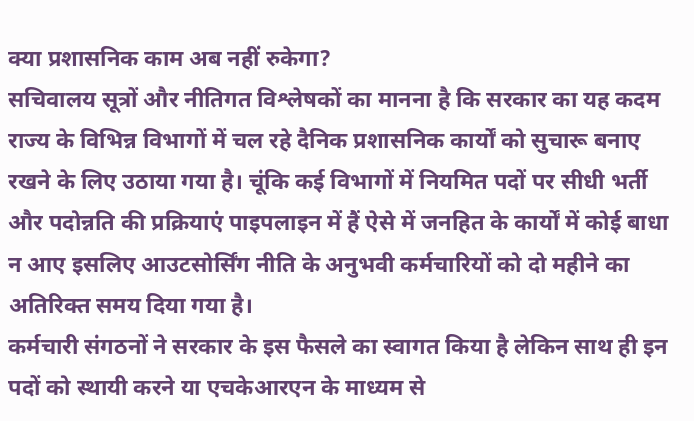क्या प्रशासनिक काम अब नहीं रुकेगा?
सचिवालय सूत्रों और नीतिगत विश्लेषकों का मानना है कि सरकार का यह कदम राज्य के विभिन्न विभागों में चल रहे दैनिक प्रशासनिक कार्यों को सुचारू बनाए रखने के लिए उठाया गया है। चूंकि कई विभागों में नियमित पदों पर सीधी भर्ती और पदोन्नति की प्रक्रियाएं पाइपलाइन में हैं ऐसे में जनहित के कार्यों में कोई बाधा न आए इसलिए आउटसोर्सिंग नीति के अनुभवी कर्मचारियों को दो महीने का अतिरिक्त समय दिया गया है।
कर्मचारी संगठनों ने सरकार के इस फैसले का स्वागत किया है लेकिन साथ ही इन पदों को स्थायी करने या एचकेआरएन के माध्यम से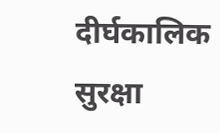दीर्घकालिक सुरक्षा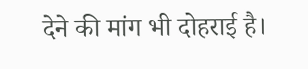देने की मांग भी दोहराई है।